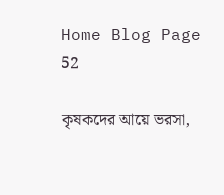Home Blog Page 52

কৃষকদের আয়ে ভরসা,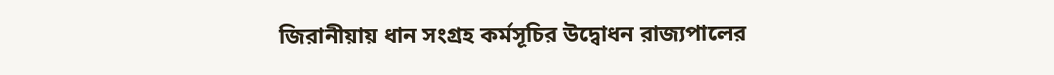জিরানীয়ায় ধান সংগ্রহ কর্মসূচির উদ্বোধন রাজ্যপালের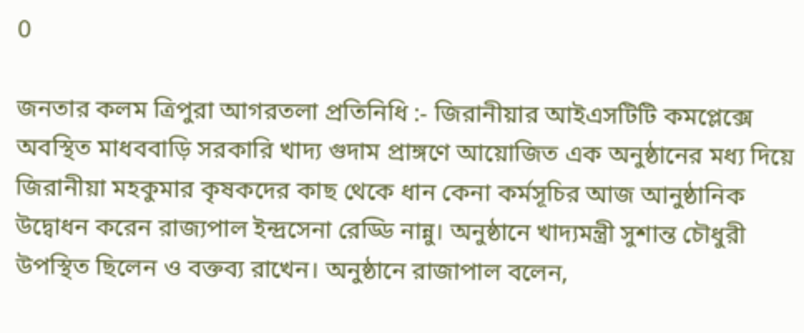0

জনতার কলম ত্রিপুরা আগরতলা প্রতিনিধি :- জিরানীয়ার আইএসটিটি কমপ্লেক্সে অবস্থিত মাধববাড়ি সরকারি খাদ্য গুদাম প্রাঙ্গণে আয়োজিত এক অনুষ্ঠানের মধ্য দিয়ে জিরানীয়া মহকুমার কৃষকদের কাছ থেকে ধান কেনা কর্মসূচির আজ আনুষ্ঠানিক উদ্বোধন করেন রাজ্যপাল ইন্দ্রসেনা রেড্ডি নান্নু। অনুষ্ঠানে খাদ্যমন্ত্রী সুশান্ত চৌধুরী উপস্থিত ছিলেন ও বক্তব্য রাখেন। অনুষ্ঠানে রাজাপাল বলেন,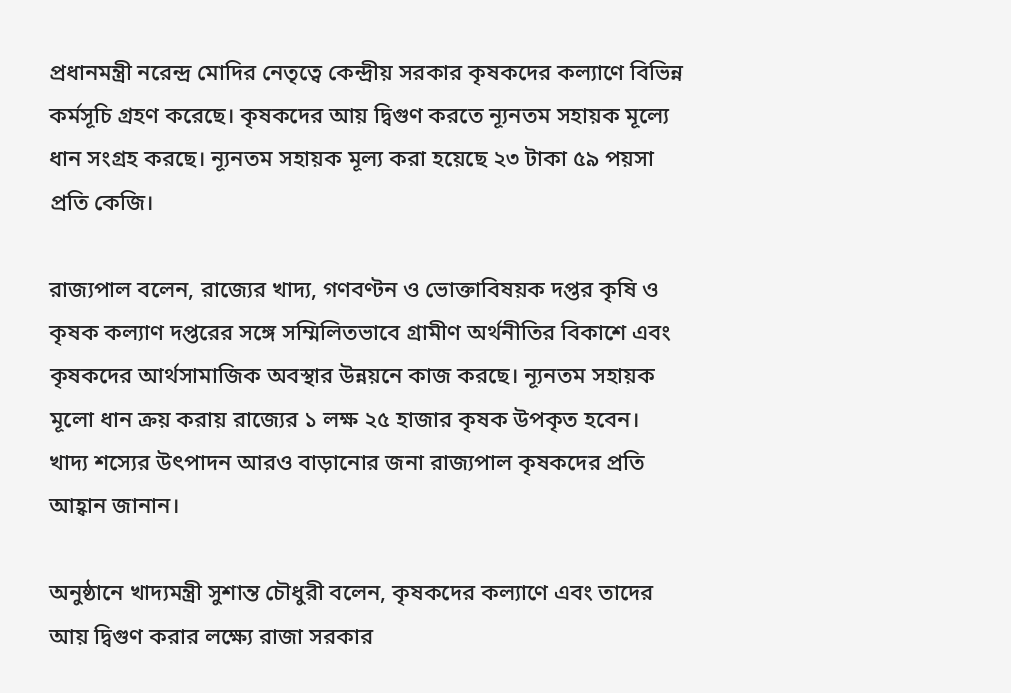প্রধানমন্ত্রী নরেন্দ্র মোদির নেতৃত্বে কেন্দ্রীয় সরকার কৃষকদের কল্যাণে বিভিন্ন কর্মসূচি গ্রহণ করেছে। কৃষকদের আয় দ্বিগুণ করতে ন্যূনতম সহায়ক মূল্যে ধান সংগ্রহ করছে। ন্যূনতম সহায়ক মূল্য করা হয়েছে ২৩ টাকা ৫৯ পয়সা প্রতি কেজি।

রাজ্যপাল বলেন, রাজ্যের খাদ্য, গণবণ্টন ও ভোক্তাবিষয়ক দপ্তর কৃষি ও কৃষক কল্যাণ দপ্তরের সঙ্গে সম্মিলিতভাবে গ্রামীণ অর্থনীতির বিকাশে এবং কৃষকদের আর্থসামাজিক অবস্থার উন্নয়নে কাজ করছে। ন্যূনতম সহায়ক মূলো ধান ক্রয় করায় রাজ্যের ১ লক্ষ ২৫ হাজার কৃষক উপকৃত হবেন। খাদ্য শস্যের উৎপাদন আরও বাড়ানোর জনা রাজ্যপাল কৃষকদের প্রতি আহ্বান জানান।

অনুষ্ঠানে খাদ্যমন্ত্রী সুশান্ত চৌধুরী বলেন, কৃষকদের কল্যাণে এবং তাদের আয় দ্বিগুণ করার লক্ষ্যে রাজা সরকার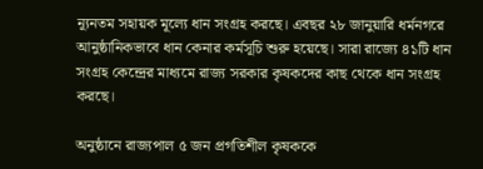ন্যূনতম সহায়ক মূল্যে ধান সংগ্রহ করছে। এবছর ২৮ জানুয়ারি ধর্মনগরে আনুষ্ঠানিকভাবে ধান কেনার কর্মসূচি শুরু হয়েছে। সারা রাজ্যে ৪১টি ধান সংগ্রহ কেন্দ্রের মাধ্যমে রাজ্য সরকার কৃষকদের কাছ থেকে ধান সংগ্রহ করছে।

অনুষ্ঠানে রাজ্যপাল ৫ জন প্রগতিশীল কৃষককে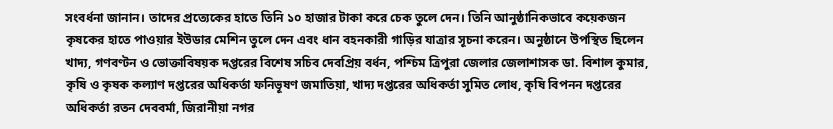সংবর্ধনা জানান। তাদের প্রত্যেকের হাতে তিনি ১০ হাজার টাকা করে চেক তুলে দেন। তিনি আনুষ্ঠানিকভাবে কয়েকজন কৃষকের হাতে পাওয়ার ইউডার মেশিন তুলে দেন এবং ধান বহনকারী গাড়ির যাত্রার সূচনা করেন। অনুষ্ঠানে উপস্থিত ছিলেন খাদ্য, গণবণ্টন ও ভোক্তাবিষয়ক দপ্তরের বিশেষ সচিব দেবপ্রিয় বর্ধন, পশ্চিম ত্রিপুরা জেলার জেলাশাসক ডা. বিশাল কুমার, কৃষি ও কৃষক কল্যাণ দপ্তরের অধিকর্তা ফনিভূষণ জমাতিয়া, খাদ্য দপ্তরের অধিকর্তা সুমিত লোধ, কৃষি বিপনন দপ্তরের অধিকর্তা রতন দেববর্মা, জিরানীয়া নগর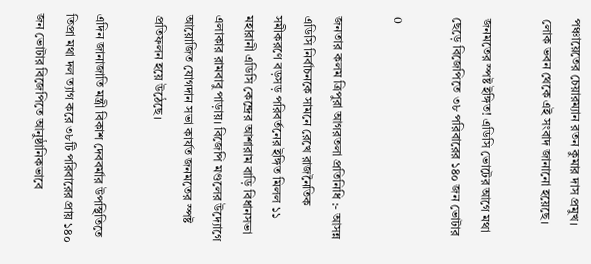পঞ্চায়েতের চেয়ারম্যান রতন কুমার দাস প্রমুখ। লোক ভবন থেকে এই সংবাদ জানানো হয়েছে।

জনমতের স্পষ্ট ইঙ্গিত! এডিসি ভোটের আগে মথা ছেড়ে বিজেপিতে ৩৮ পরিবারের ১৪০ জন ভোটার

0

জনতার কলম ত্রিপুরা আগরতলা প্রতিনিধি :- আসন্ন এডিসি নির্বাচনকে সামনে রেখে রাজনৈতিক সমীকরণে বড়সড় পরিবর্তনের ইঙ্গিত মিলল ১১ মহারানী এডিসি কেন্দ্রের আশারাম বাড়ি বিধানসভা এলাকার রামবাবু পাড়ায়। বিজেপি মণ্ডলের উদ্যোগে আয়োজিত যোগদান সভা কার্যত জনমতের স্পষ্ট প্রতিফলন হয়ে উঠেছে।

এদিন জানাজাতি মন্ত্রী বিকাশ দেববর্মার উপস্থিতিতে তিপ্রা মথা দল ত্যাগ করে ৩৮টি পরিবারের প্রায় ১৪০ জন ভোটার বিজেপিতে আনুষ্ঠানিকভাবে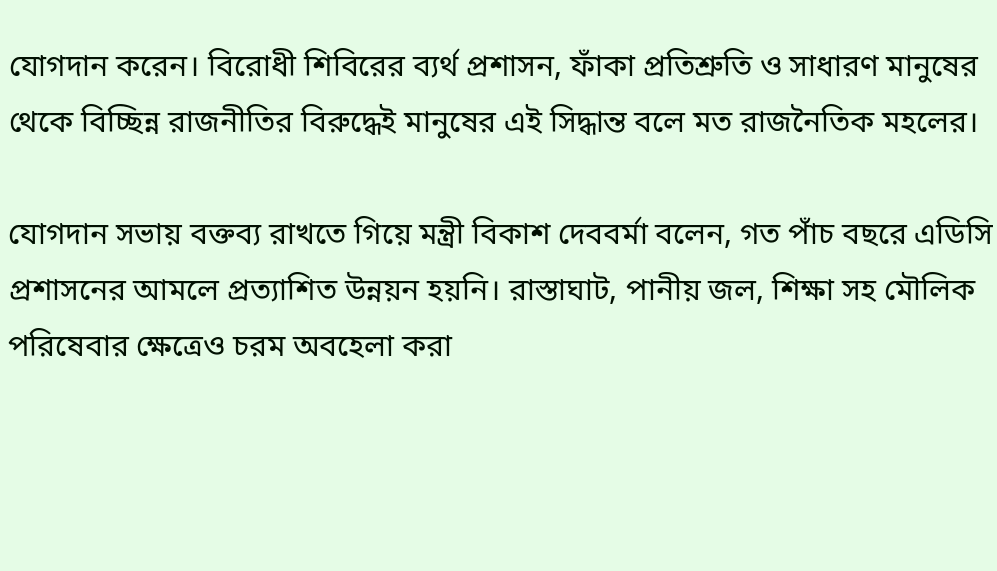যোগদান করেন। বিরোধী শিবিরের ব্যর্থ প্রশাসন, ফাঁকা প্রতিশ্রুতি ও সাধারণ মানুষের থেকে বিচ্ছিন্ন রাজনীতির বিরুদ্ধেই মানুষের এই সিদ্ধান্ত বলে মত রাজনৈতিক মহলের।

যোগদান সভায় বক্তব্য রাখতে গিয়ে মন্ত্রী বিকাশ দেববর্মা বলেন, গত পাঁচ বছরে এডিসি প্রশাসনের আমলে প্রত্যাশিত উন্নয়ন হয়নি। রাস্তাঘাট, পানীয় জল, শিক্ষা সহ মৌলিক পরিষেবার ক্ষেত্রেও চরম অবহেলা করা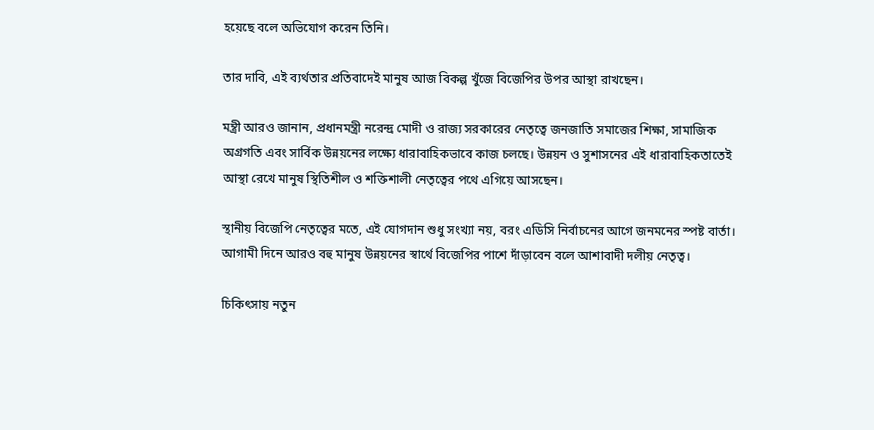হয়েছে বলে অভিযোগ করেন তিনি।

তার দাবি, এই ব্যর্থতার প্রতিবাদেই মানুষ আজ বিকল্প খুঁজে বিজেপির উপর আস্থা রাখছেন।

মন্ত্রী আরও জানান, প্রধানমন্ত্রী নরেন্দ্র মোদী ও রাজ্য সরকারের নেতৃত্বে জনজাতি সমাজের শিক্ষা, সামাজিক অগ্রগতি এবং সার্বিক উন্নয়নের লক্ষ্যে ধারাবাহিকভাবে কাজ চলছে। উন্নয়ন ও সুশাসনের এই ধারাবাহিকতাতেই আস্থা রেখে মানুষ স্থিতিশীল ও শক্তিশালী নেতৃত্বের পথে এগিয়ে আসছেন।

স্থানীয় বিজেপি নেতৃত্বের মতে, এই যোগদান শুধু সংখ্যা নয়, বরং এডিসি নির্বাচনের আগে জনমনের স্পষ্ট বার্তা। আগামী দিনে আরও বহু মানুষ উন্নয়নের স্বার্থে বিজেপির পাশে দাঁড়াবেন বলে আশাবাদী দলীয় নেতৃত্ব।

চিকিৎসায় নতুন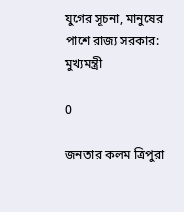যুগের সূচনা, মানুষের পাশে রাজ্য সরকার: মুখ্যমন্ত্রী

0

জনতার কলম ত্রিপুরা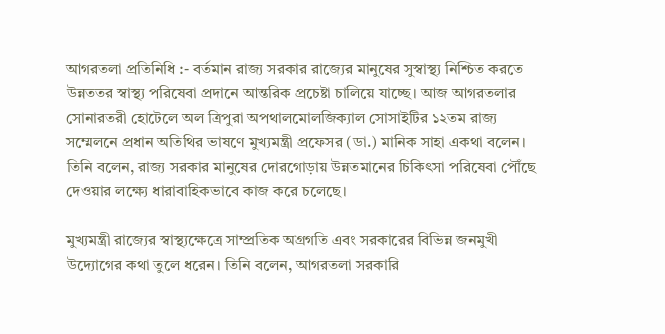আগরতলা প্রতিনিধি :- বর্তমান রাজ্য সরকার রাজ্যের মানুষের সুস্বাস্থ্য নিশ্চিত করতে উন্নততর স্বাস্থ্য পরিষেবা প্রদানে আন্তরিক প্রচেষ্টা চালিয়ে যাচ্ছে। আজ আগরতলার সোনারতরী হোটেলে অল ত্রিপুরা অপথালমোলজিক্যাল সোসাইটির ১২তম রাজ্য সম্মেলনে প্রধান অতিথির ভাষণে মুখ্যমন্ত্রী প্রফেসর (ডা.) মানিক সাহা একথা বলেন। তিনি বলেন, রাজ্য সরকার মানুষের দোরগোড়ায় উন্নতমানের চিকিৎসা পরিষেবা পৌঁছে দেওয়ার লক্ষ্যে ধারাবাহিকভাবে কাজ করে চলেছে।

মুখ্যমন্ত্রী রাজ্যের স্বাস্থ্যক্ষেত্রে সাম্প্রতিক অগ্রগতি এবং সরকারের বিভিন্ন জনমুখী উদ্যোগের কথা তুলে ধরেন। তিনি বলেন, আগরতলা সরকারি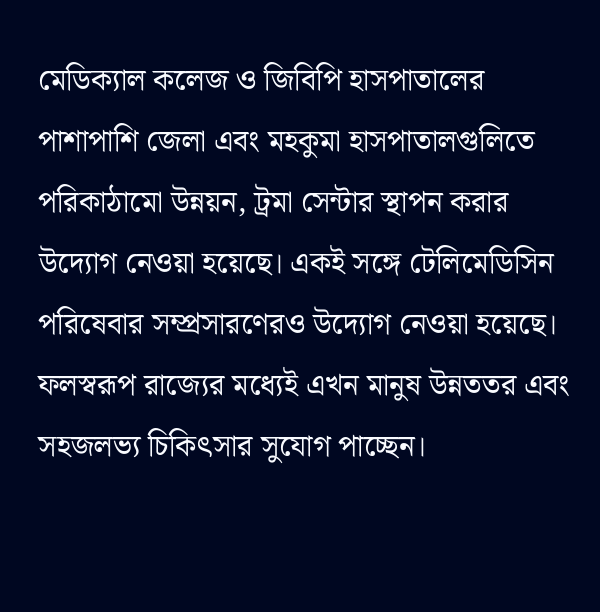মেডিক্যাল কলেজ ও জিবিপি হাসপাতালের পাশাপাশি জেলা এবং মহকুমা হাসপাতালগুলিতে পরিকাঠামো উন্নয়ন, ট্রমা সেন্টার স্থাপন করার উদ্যোগ নেওয়া হয়েছে। একই সঙ্গে টেলিমেডিসিন পরিষেবার সম্প্রসারণেরও উদ্যোগ নেওয়া হয়েছে। ফলস্বরূপ রাজ্যের মধ্যেই এখন মানুষ উন্নততর এবং সহজলভ্য চিকিৎসার সুযোগ পাচ্ছেন।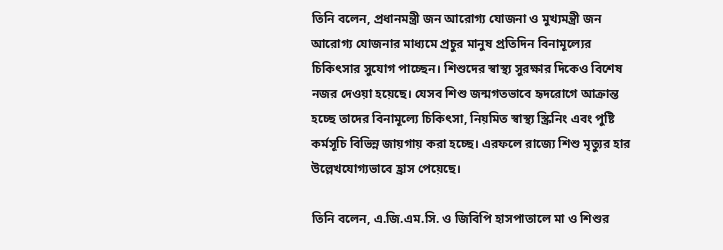তিনি বলেন, প্রধানমন্ত্রী জন আরোগ্য যোজনা ও মুখ্যমন্ত্রী জন আরোগ্য যোজনার মাধ্যমে প্রচুর মানুষ প্রতিদিন বিনামূল্যের চিকিৎসার সুযোগ পাচ্ছেন। শিশুদের স্বাস্থ্য সুরক্ষার দিকেও বিশেষ নজর দেওয়া হয়েছে। যেসব শিশু জন্মগতভাবে হৃদরোগে আক্রান্ত হচ্ছে তাদের বিনামূল্যে চিকিৎসা, নিয়মিত স্বাস্থ্য স্ক্রিনিং এবং পুষ্টি কর্মসূচি বিভিন্ন জায়গায় করা হচ্ছে। এরফলে রাজ্যে শিশু মৃত্যুর হার উল্লেখযোগ্যভাবে হ্রাস পেয়েছে।

তিনি বলেন, এ.জি.এম.সি. ও জিবিপি হাসপাতালে মা ও শিশুর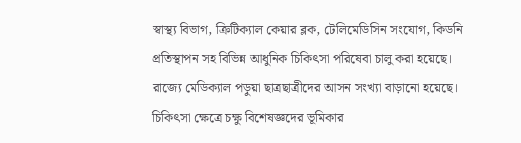স্বাস্থ্য বিভাগ, ক্রিটিক্যাল কেয়ার ব্লক, টেলিমেডিসিন সংযোগ, কিডনি প্রতিস্থাপন সহ বিভিন্ন আধুনিক চিকিৎসা পরিষেবা চালু করা হয়েছে। রাজ্যে মেডিক্যাল পড়ুয়া ছাত্রছাত্রীদের আসন সংখ্যা বাড়ানো হয়েছে। চিকিৎসা ক্ষেত্রে চক্ষু বিশেষজ্ঞদের ভূমিকার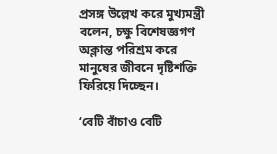প্রসঙ্গ উল্লেখ করে মুখ্যমন্ত্রী বলেন, চক্ষু বিশেষজ্ঞগণ অক্লান্ত পরিশ্রম করে মানুষের জীবনে দৃষ্টিশক্তি ফিরিয়ে দিচ্ছেন।

‘বেটি বাঁচাও বেটি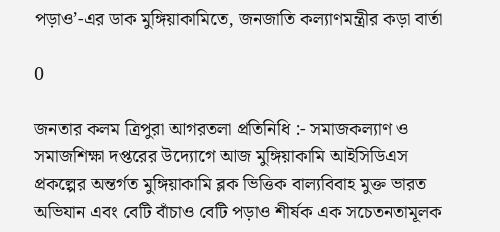পড়াও’-এর ডাক মুঙ্গিয়াকামিতে, জনজাতি কল্যাণমন্ত্রীর কড়া বার্তা

0

জনতার কলম ত্রিপুরা আগরতলা প্রতিনিধি :- সমাজকল্যাণ ও সমাজশিক্ষা দপ্তরের উদ্যোগে আজ মুঙ্গিয়াকামি আইসিডিএস প্রকল্পের অন্তর্গত মুঙ্গিয়াকামি ব্লক ভিত্তিক বাল্যবিবাহ মুক্ত ভারত অভিযান এবং বেটি বাঁচাও বেটি পড়াও শীর্ষক এক সচেতনতামূলক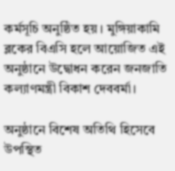কর্মসূচি অনুষ্ঠিত হয়। মুঙ্গিয়াকামি ব্লকের বিএসি হলে আয়োজিত এই অনুষ্ঠানে উদ্বোধন করেন জনজাতি কল্যাণমন্ত্রী বিকাশ দেববর্মা।

অনুষ্ঠানে বিশেষ অতিথি হিসেবে উপস্থিত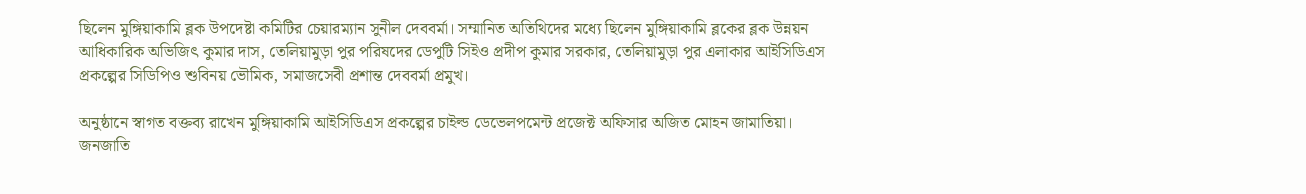ছিলেন মুঙ্গিয়াকামি ব্লক উপদেষ্টা কমিটির চেয়ারম্যান সুনীল দেববর্মা। সম্মানিত অতিথিদের মধ্যে ছিলেন মুঙ্গিয়াকামি ব্লকের ব্লক উন্নয়ন আধিকারিক অভিজিৎ কুমার দাস, তেলিয়ামুড়া পুর পরিষদের ডেপুটি সিইও প্রদীপ কুমার সরকার, তেলিয়ামুড়া পুর এলাকার আইসিডিএস প্রকল্পের সিডিপিও শুবিনয় ভৌমিক, সমাজসেবী প্রশান্ত দেববর্মা প্রমুখ।

অনুষ্ঠানে স্বাগত বক্তব্য রাখেন মুঙ্গিয়াকামি আইসিডিএস প্রকল্পের চাইল্ড ডেভেলপমেন্ট প্রজেক্ট অফিসার অজিত মোহন জামাতিয়া। জনজাতি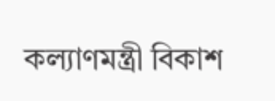কল্যাণমন্ত্রী বিকাশ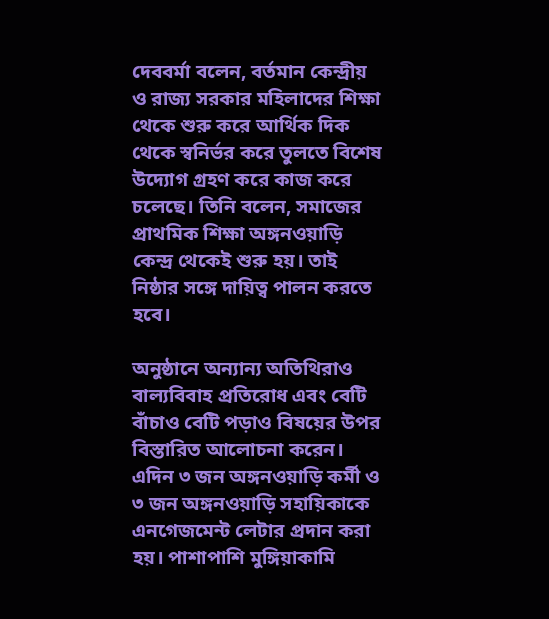দেববর্মা বলেন, বর্তমান কেন্দ্রীয় ও রাজ্য সরকার মহিলাদের শিক্ষা থেকে শুরু করে আর্থিক দিক থেকে স্বনির্ভর করে তুলতে বিশেষ উদ্যোগ গ্রহণ করে কাজ করে চলেছে। তিনি বলেন, সমাজের প্রাথমিক শিক্ষা অঙ্গনওয়াড়ি কেন্দ্র থেকেই শুরু হয়। তাই নিষ্ঠার সঙ্গে দায়িত্ব পালন করতে হবে।

অনুষ্ঠানে অন্যান্য অতিথিরাও বাল্যবিবাহ প্রতিরোধ এবং বেটি বাঁচাও বেটি পড়াও বিষয়ের উপর বিস্তারিত আলোচনা করেন। এদিন ৩ জন অঙ্গনওয়াড়ি কর্মী ও ৩ জন অঙ্গনওয়াড়ি সহায়িকাকে এনগেজমেন্ট লেটার প্রদান করা হয়। পাশাপাশি মুঙ্গিয়াকামি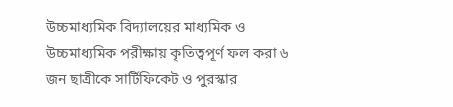উচ্চমাধ্যমিক বিদ্যালয়ের মাধ্যমিক ও উচ্চমাধ্যমিক পরীক্ষায় কৃতিত্বপূর্ণ ফল করা ৬ জন ছাত্রীকে সার্টিফিকেট ও পুরস্কার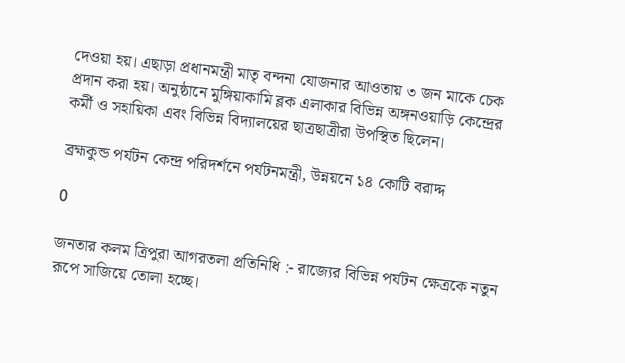দেওয়া হয়। এছাড়া প্রধানমন্ত্রী মাতৃ বন্দনা যোজনার আওতায় ৩ জন মাকে চেক প্রদান করা হয়। অনুষ্ঠানে মুঙ্গিয়াকামি ব্লক এলাকার বিভিন্ন অঙ্গনওয়াড়ি কেন্দ্রের কর্মী ও সহায়িকা এবং বিভিন্ন বিদ্যালয়ের ছাত্রছাত্রীরা উপস্থিত ছিলেন।

ব্রহ্মকুন্ড পর্যটন কেন্দ্র পরিদর্শনে পর্যটনমন্ত্রী, উন্নয়নে ১৪ কোটি বরাদ্দ

0

জনতার কলম ত্রিপুরা আগরতলা প্রতিনিধি :- রাজ্যের বিভিন্ন পর্যটন ক্ষেত্রকে নতুন রূপে সাজিয়ে তোলা হচ্ছে।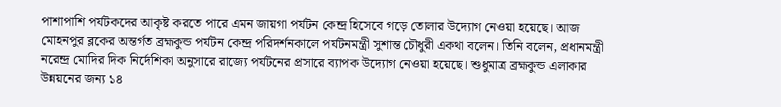পাশাপাশি পর্যটকদের আকৃষ্ট করতে পারে এমন জায়গা পর্যটন কেন্দ্র হিসেবে গড়ে তোলার উদ্যোগ নেওয়া হয়েছে। আজ মোহনপুর ব্লকের অন্তর্গত ব্রহ্মকুন্ড পর্যটন কেন্দ্র পরিদর্শনকালে পর্যটনমন্ত্রী সুশান্ত চৌধুরী একথা বলেন। তিনি বলেন, প্রধানমন্ত্রী নরেন্দ্র মোদির দিক নির্দেশিকা অনুসারে রাজ্যে পর্যটনের প্রসারে ব্যাপক উদ্যোগ নেওয়া হয়েছে। শুধুমাত্র ব্রহ্মকুন্ড এলাকার উন্নয়নের জন্য ১৪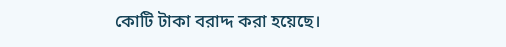কোটি টাকা বরাদ্দ করা হয়েছে।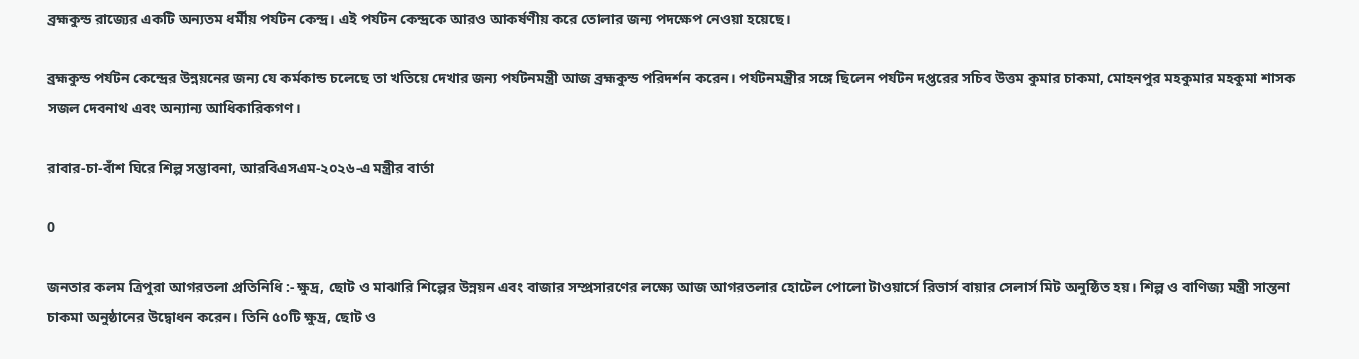ব্রহ্মকুন্ড রাজ্যের একটি অন্যতম ধর্মীয় পর্যটন কেন্দ্র। এই পর্যটন কেন্দ্রকে আরও আকর্ষণীয় করে তোলার জন্য পদক্ষেপ নেওয়া হয়েছে।

ব্রহ্মকুন্ড পর্যটন কেন্দ্রের উন্নয়নের জন্য যে কর্মকান্ড চলেছে তা খতিয়ে দেখার জন্য পর্যটনমন্ত্রী আজ ব্রহ্মকুন্ড পরিদর্শন করেন। পর্যটনমন্ত্রীর সঙ্গে ছিলেন পর্যটন দপ্তরের সচিব উত্তম কুমার চাকমা, মোহনপুর মহকুমার মহকুমা শাসক সজল দেবনাথ এবং অন্যান্য আধিকারিকগণ।

রাবার-চা-বাঁশ ঘিরে শিল্প সম্ভাবনা, আরবিএসএম-২০২৬-এ মন্ত্রীর বার্তা

0

জনতার কলম ত্রিপুরা আগরতলা প্রতিনিধি :- ক্ষুদ্র, ছোট ও মাঝারি শিল্পের উন্নয়ন এবং বাজার সম্প্রসারণের লক্ষ্যে আজ আগরতলার হোটেল পোলো টাওয়ার্সে রিভার্স বায়ার সেলার্স মিট অনুষ্ঠিত হয়। শিল্প ও বাণিজ্য মন্ত্রী সান্তনা চাকমা অনুষ্ঠানের উদ্বোধন করেন। তিনি ৫০টি ক্ষুদ্র, ছোট ও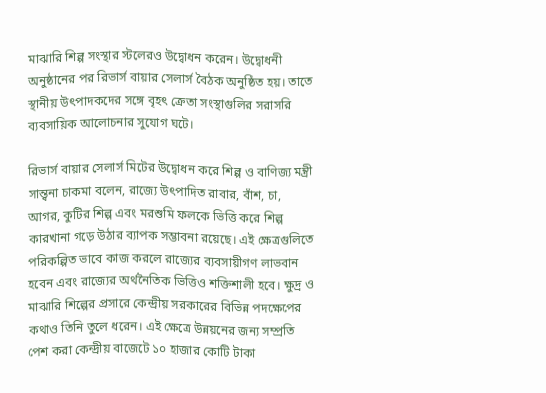মাঝারি শিল্প সংস্থার স্টলেরও উদ্বোধন করেন। উদ্বোধনী অনুষ্ঠানের পর রিভার্স বায়ার সেলার্স বৈঠক অনুষ্ঠিত হয়। তাতে স্থানীয় উৎপাদকদের সঙ্গে বৃহৎ ক্রেতা সংস্থাগুলির সরাসরি ব্যবসায়িক আলোচনার সুযোগ ঘটে।

রিভার্স বায়ার সেলার্স মিটের উদ্বোধন করে শিল্প ও বাণিজ্য মন্ত্রী সান্ত্বনা চাকমা বলেন, রাজ্যে উৎপাদিত রাবার, বাঁশ, চা, আগর, কুটির শিল্প এবং মরশুমি ফলকে ভিত্তি করে শিল্প কারখানা গড়ে উঠার ব্যাপক সম্ভাবনা রয়েছে। এই ক্ষেত্রগুলিতে পরিকল্পিত ভাবে কাজ করলে রাজ্যের ব্যবসায়ীগণ লাভবান হবেন এবং রাজ্যের অর্থনৈতিক ভিত্তিও শক্তিশালী হবে। ক্ষুদ্র ও মাঝারি শিল্পের প্রসারে কেন্দ্রীয় সরকারের বিভিন্ন পদক্ষেপের কথাও তিনি তুলে ধরেন। এই ক্ষেত্রে উন্নয়নের জন্য সম্প্রতি পেশ করা কেন্দ্রীয় বাজেটে ১০ হাজার কোটি টাকা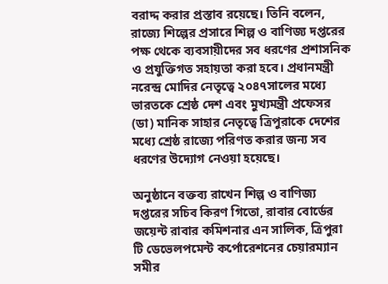বরাদ্দ করার প্রস্তাব রয়েছে। তিনি বলেন, রাজ্যে শিল্পের প্রসারে শিল্প ও বাণিজ্য দপ্তরের পক্ষ থেকে ব্যবসায়ীদের সব ধরণের প্রশাসনিক ও প্রযুক্তিগত সহায়তা করা হবে। প্রধানমন্ত্রী নরেন্দ্র মোদির নেতৃত্বে ২০৪৭সালের মধ্যে ভারতকে শ্রেষ্ঠ দেশ এবং মুখ্যমন্ত্রী প্রফেসর (ডা) মানিক সাহার নেতৃত্বে ত্রিপুরাকে দেশের মধ্যে শ্রেষ্ঠ রাজ্যে পরিণত করার জন্য সব ধরণের উদ্যোগ নেওয়া হয়েছে।

অনুষ্ঠানে বক্তব্য রাখেন শিল্প ও বাণিজ্য দপ্তরের সচিব কিরণ গিতো, রাবার বোর্ডের জয়েন্ট রাবার কমিশনার এন সালিক, ত্রিপুরা টি ডেভেলপমেন্ট কর্পোরেশনের চেয়ারম্যান সমীর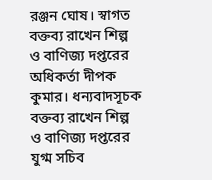রঞ্জন ঘোষ। স্বাগত বক্তব্য রাখেন শিল্প ও বাণিজ্য দপ্তরের অধিকর্তা দীপক কুমার। ধন্যবাদসূচক বক্তব্য রাখেন শিল্প ও বাণিজ্য দপ্তরের যুগ্ম সচিব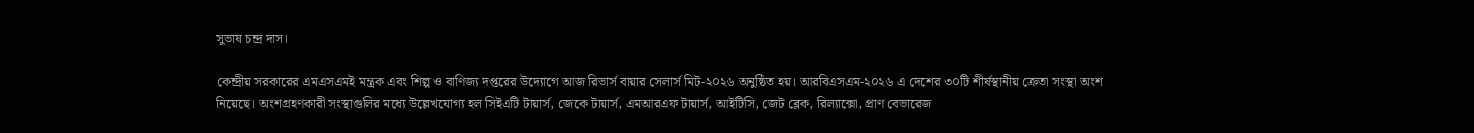সুভাষ চন্দ্র দাস।

কেন্দ্রীয় সরকারের এমএসএমই মন্ত্রক এবং শিল্প ও বাণিজ্য দপ্তরের উদ্যোগে আজ রিভার্স বায়ার সেলার্স মিট-২০২৬ অনুষ্ঠিত হয়। আরবিএসএম-২০২৬ এ দেশের ৩০টি শীর্ষস্থানীয় ক্রেতা সংস্থা অংশ নিয়েছে। অংশগ্রহণকারী সংস্থাগুলির মধ্যে উল্লেখযোগ্য হল সিইএটি টায়ার্স, জেকে টায়ার্স, এমআরএফ টায়ার্স, আইটিসি, জেট ব্লেক, রিল্যাক্সো, প্রাণ বেভারেজ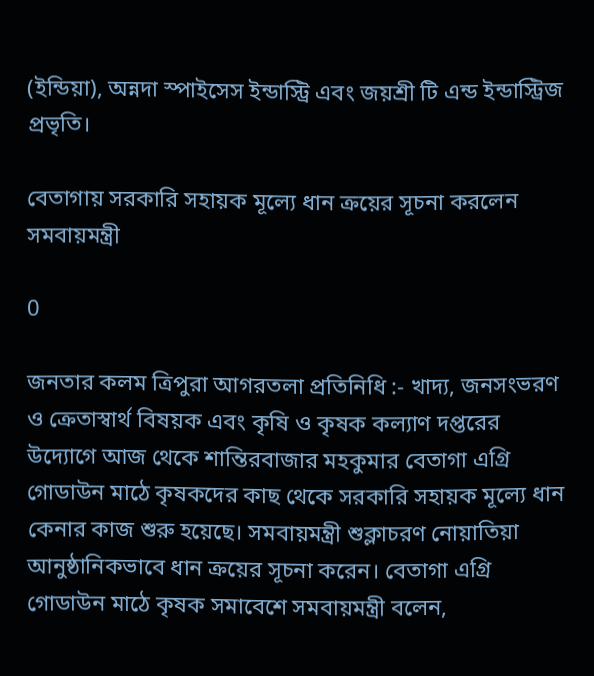(ইন্ডিয়া), অন্নদা স্পাইসেস ইন্ডাস্ট্রি এবং জয়শ্রী টি এন্ড ইন্ডাস্ট্রিজ প্রভৃতি।

বেতাগায় সরকারি সহায়ক মূল্যে ধান ক্রয়ের সূচনা করলেন সমবায়মন্ত্রী

0

জনতার কলম ত্রিপুরা আগরতলা প্রতিনিধি :- খাদ্য, জনসংভরণ ও ক্রেতাস্বার্থ বিষয়ক এবং কৃষি ও কৃষক কল্যাণ দপ্তরের উদ্যোগে আজ থেকে শান্তিরবাজার মহকুমার বেতাগা এগ্রি গোডাউন মাঠে কৃষকদের কাছ থেকে সরকারি সহায়ক মূল্যে ধান কেনার কাজ শুরু হয়েছে। সমবায়মন্ত্রী শুক্লাচরণ নোয়াতিয়া আনুষ্ঠানিকভাবে ধান ক্রয়ের সূচনা করেন। বেতাগা এগ্রি গোডাউন মাঠে কৃষক সমাবেশে সমবায়মন্ত্রী বলেন,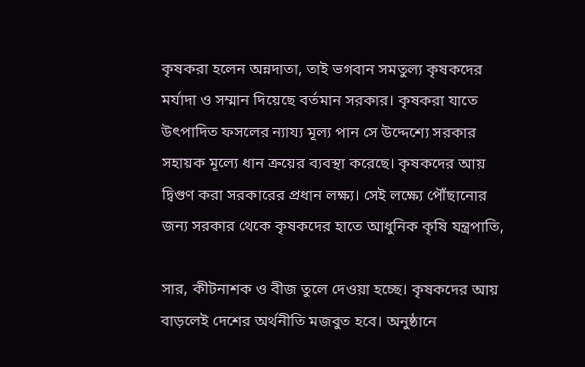কৃষকরা হলেন অন্নদাতা, তাই ভগবান সমতুল্য কৃষকদের মর্যাদা ও সম্মান দিয়েছে বর্তমান সরকার। কৃষকরা যাতে উৎপাদিত ফসলের ন্যায্য মূল্য পান সে উদ্দেশ্যে সরকার সহায়ক মূল্যে ধান ক্রয়ের ব্যবস্থা করেছে। কৃষকদের আয় দ্বিগুণ করা সরকারের প্রধান লক্ষ্য। সেই লক্ষ্যে পৌঁছানোর জন্য সরকার থেকে কৃষকদের হাতে আধুনিক কৃষি যন্ত্রপাতি,

সার, কীটনাশক ও বীজ তুলে দেওয়া হচ্ছে। কৃষকদের আয় বাড়লেই দেশের অর্থনীতি মজবুত হবে। অনুষ্ঠানে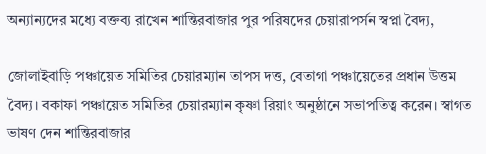অন্যান্যদের মধ্যে বক্তব্য রাখেন শান্তিরবাজার পুর পরিষদের চেয়ারাপর্সন স্বপ্না বৈদ্য,

জোলাইবাড়ি পঞ্চায়েত সমিতির চেয়ারম্যান তাপস দত্ত, বেতাগা পঞ্চায়েতের প্রধান উত্তম বৈদ্য। বকাফা পঞ্চায়েত সমিতির চেয়ারম্যান কৃষ্ণা রিয়াং অনুষ্ঠানে সভাপতিত্ব করেন। স্বাগত ভাষণ দেন শান্তিরবাজার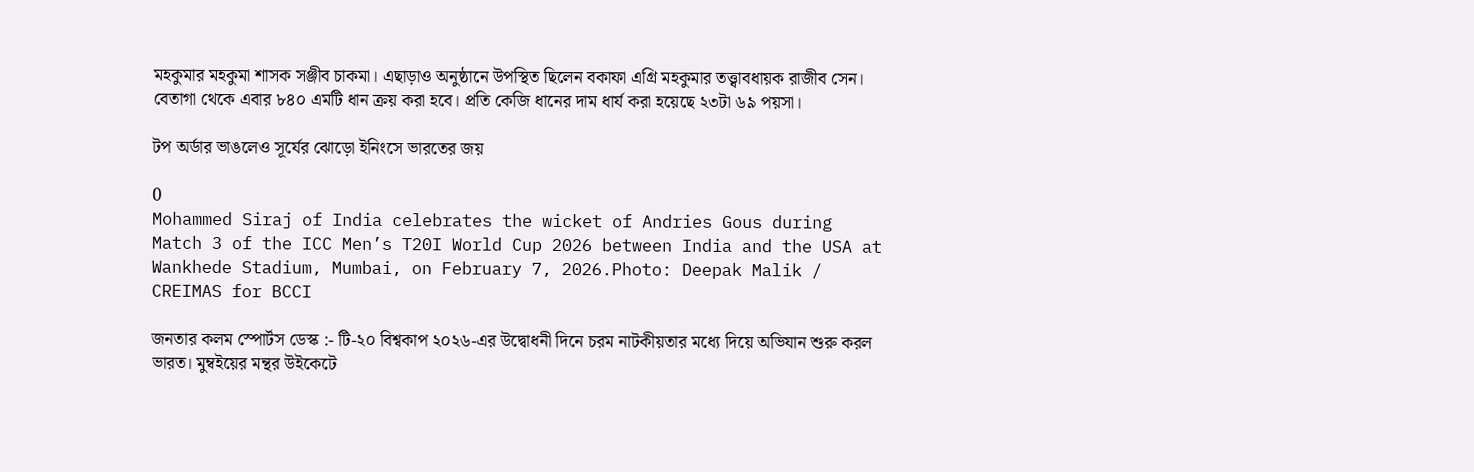মহকুমার মহকুমা শাসক সঞ্জীব চাকমা। এছাড়াও অনুষ্ঠানে উপস্থিত ছিলেন বকাফা এগ্রি মহকুমার তত্ত্বাবধায়ক রাজীব সেন। বেতাগা থেকে এবার ৮৪০ এমটি ধান ক্রয় করা হবে। প্রতি কেজি ধানের দাম ধার্য করা হয়েছে ২৩টা ৬৯ পয়সা।

টপ অর্ডার ভাঙলেও সূর্যের ঝোড়ো ইনিংসে ভারতের জয়

0
Mohammed Siraj of India celebrates the wicket of Andries Gous during Match 3 of the ICC Men’s T20I World Cup 2026 between India and the USA at Wankhede Stadium, Mumbai, on February 7, 2026.Photo: Deepak Malik / CREIMAS for BCCI

জনতার কলম স্পোর্টস ডেস্ক :- টি-২০ বিশ্বকাপ ২০২৬-এর উদ্বোধনী দিনে চরম নাটকীয়তার মধ্যে দিয়ে অভিযান শুরু করল ভারত। মুম্বইয়ের মন্থর উইকেটে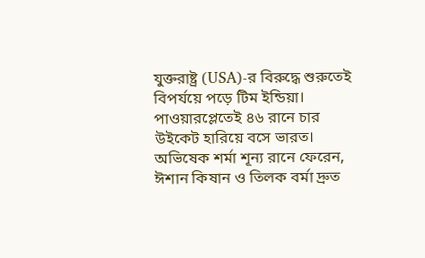যুক্তরাষ্ট্র (USA)-র বিরুদ্ধে শুরুতেই বিপর্যয়ে পড়ে টিম ইন্ডিয়া। পাওয়ারপ্লেতেই ৪৬ রানে চার উইকেট হারিয়ে বসে ভারত। অভিষেক শর্মা শূন্য রানে ফেরেন, ঈশান কিষান ও তিলক বর্মা দ্রুত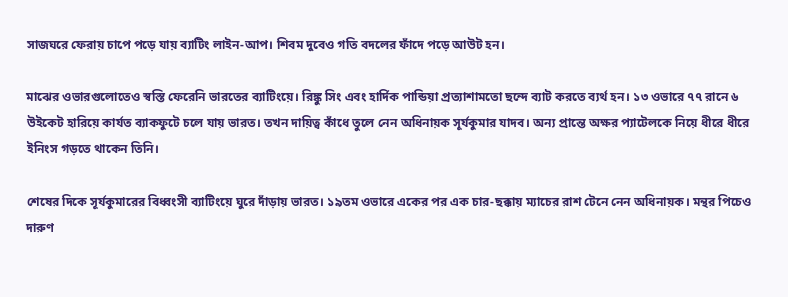সাজঘরে ফেরায় চাপে পড়ে যায় ব্যাটিং লাইন-আপ। শিবম দুবেও গতি বদলের ফাঁদে পড়ে আউট হন।

মাঝের ওভারগুলোতেও স্বস্তি ফেরেনি ভারতের ব্যাটিংয়ে। রিঙ্কু সিং এবং হার্দিক পান্ডিয়া প্রত্যাশামতো ছন্দে ব্যাট করতে ব্যর্থ হন। ১৩ ওভারে ৭৭ রানে ৬ উইকেট হারিয়ে কার্যত ব্যাকফুটে চলে যায় ভারত। তখন দায়িত্ব কাঁধে তুলে নেন অধিনায়ক সূর্যকুমার যাদব। অন্য প্রান্তে অক্ষর প্যাটেলকে নিয়ে ধীরে ধীরে ইনিংস গড়তে থাকেন তিনি।

শেষের দিকে সূর্যকুমারের বিধ্বংসী ব্যাটিংয়ে ঘুরে দাঁড়ায় ভারত। ১৯তম ওভারে একের পর এক চার-ছক্কায় ম্যাচের রাশ টেনে নেন অধিনায়ক। মন্থর পিচেও দারুণ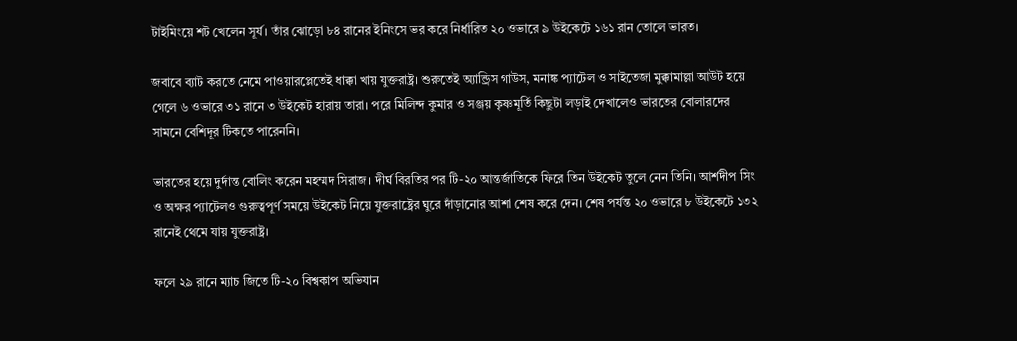টাইমিংয়ে শট খেলেন সূর্য। তাঁর ঝোড়ো ৮৪ রানের ইনিংসে ভর করে নির্ধারিত ২০ ওভারে ৯ উইকেটে ১৬১ রান তোলে ভারত।

জবাবে ব্যাট করতে নেমে পাওয়ারপ্লেতেই ধাক্কা খায় যুক্তরাষ্ট্র। শুরুতেই অ্যান্ড্রিস গাউস, মনাঙ্ক প্যাটেল ও সাইতেজা মুক্কামাল্লা আউট হয়ে গেলে ৬ ওভারে ৩১ রানে ৩ উইকেট হারায় তারা। পরে মিলিন্দ কুমার ও সঞ্জয় কৃষ্ণমূর্তি কিছুটা লড়াই দেখালেও ভারতের বোলারদের সামনে বেশিদূর টিকতে পারেননি।

ভারতের হয়ে দুর্দান্ত বোলিং করেন মহম্মদ সিরাজ। দীর্ঘ বিরতির পর টি-২০ আন্তর্জাতিকে ফিরে তিন উইকেট তুলে নেন তিনি। আর্শদীপ সিং ও অক্ষর প্যাটেলও গুরুত্বপূর্ণ সময়ে উইকেট নিয়ে যুক্তরাষ্ট্রের ঘুরে দাঁড়ানোর আশা শেষ করে দেন। শেষ পর্যন্ত ২০ ওভারে ৮ উইকেটে ১৩২ রানেই থেমে যায় যুক্তরাষ্ট্র।

ফলে ২৯ রানে ম্যাচ জিতে টি-২০ বিশ্বকাপ অভিযান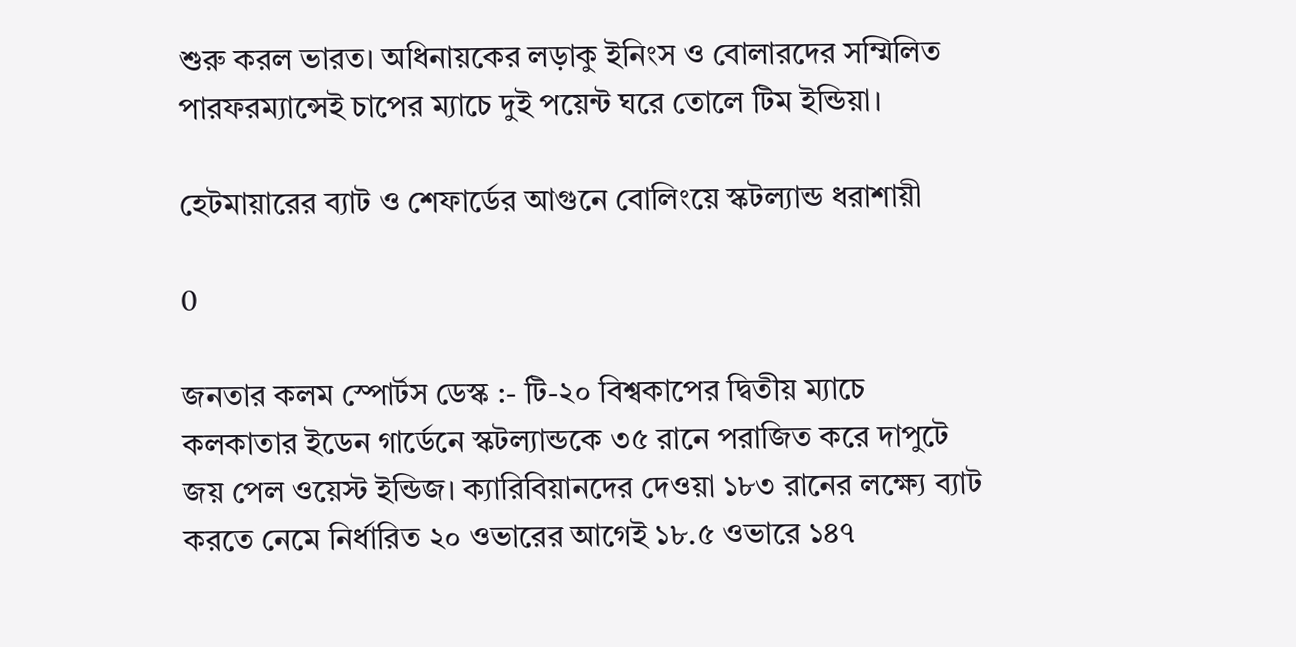শুরু করল ভারত। অধিনায়কের লড়াকু ইনিংস ও বোলারদের সম্মিলিত পারফরম্যান্সেই চাপের ম্যাচে দুই পয়েন্ট ঘরে তোলে টিম ইন্ডিয়া।

হেটমায়ারের ব্যাট ও শেফার্ডের আগুনে বোলিংয়ে স্কটল্যান্ড ধরাশায়ী

0

জনতার কলম স্পোর্টস ডেস্ক :- টি-২০ বিশ্বকাপের দ্বিতীয় ম্যাচে কলকাতার ইডেন গার্ডেনে স্কটল্যান্ডকে ৩৫ রানে পরাজিত করে দাপুটে জয় পেল ওয়েস্ট ইন্ডিজ। ক্যারিবিয়ানদের দেওয়া ১৮৩ রানের লক্ষ্যে ব্যাট করতে নেমে নির্ধারিত ২০ ওভারের আগেই ১৮.৫ ওভারে ১৪৭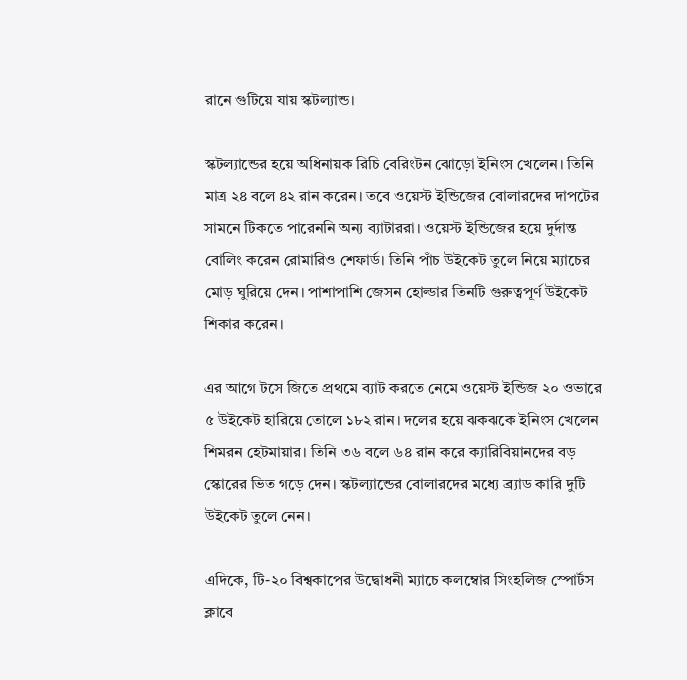রানে গুটিয়ে যায় স্কটল্যান্ড।

স্কটল্যান্ডের হয়ে অধিনায়ক রিচি বেরিংটন ঝোড়ো ইনিংস খেলেন। তিনি মাত্র ২৪ বলে ৪২ রান করেন। তবে ওয়েস্ট ইন্ডিজের বোলারদের দাপটের সামনে টিকতে পারেননি অন্য ব্যাটাররা। ওয়েস্ট ইন্ডিজের হয়ে দুর্দান্ত বোলিং করেন রোমারিও শেফার্ড। তিনি পাঁচ উইকেট তুলে নিয়ে ম্যাচের মোড় ঘুরিয়ে দেন। পাশাপাশি জেসন হোল্ডার তিনটি গুরুত্বপূর্ণ উইকেট শিকার করেন।

এর আগে টসে জিতে প্রথমে ব্যাট করতে নেমে ওয়েস্ট ইন্ডিজ ২০ ওভারে ৫ উইকেট হারিয়ে তোলে ১৮২ রান। দলের হয়ে ঝকঝকে ইনিংস খেলেন শিমরন হেটমায়ার। তিনি ৩৬ বলে ৬৪ রান করে ক্যারিবিয়ানদের বড় স্কোরের ভিত গড়ে দেন। স্কটল্যান্ডের বোলারদের মধ্যে ব্র্যাড কারি দুটি উইকেট তুলে নেন।

এদিকে, টি-২০ বিশ্বকাপের উদ্বোধনী ম্যাচে কলম্বোর সিংহলিজ স্পোর্টস ক্লাবে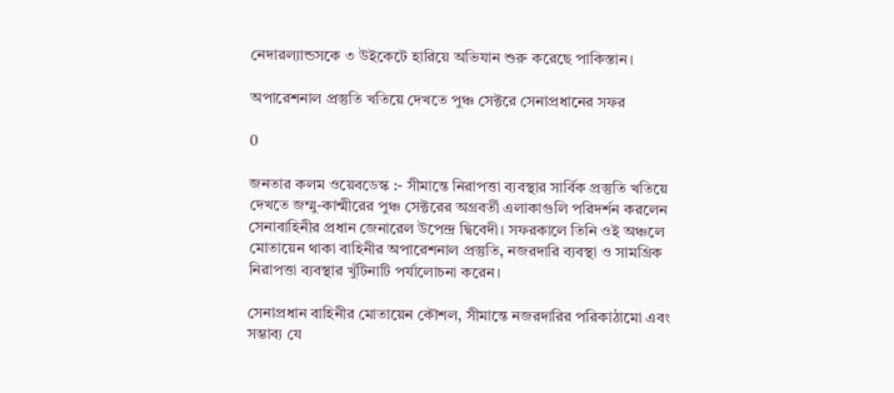নেদারল্যান্ডসকে ৩ উইকেটে হারিয়ে অভিযান শুরু করেছে পাকিস্তান।

অপারেশনাল প্রস্তুতি খতিয়ে দেখতে পুঞ্চ সেক্টরে সেনাপ্রধানের সফর

0

জনতার কলম ওয়েবডেস্ক :- সীমান্তে নিরাপত্তা ব্যবস্থার সার্বিক প্রস্তুতি খতিয়ে দেখতে জম্মু-কাশ্মীরের পুঞ্চ সেক্টরের অগ্রবর্তী এলাকাগুলি পরিদর্শন করলেন সেনাবাহিনীর প্রধান জেনারেল উপেন্দ্র দ্বিবেদী। সফরকালে তিনি ওই অঞ্চলে মোতায়েন থাকা বাহিনীর অপারেশনাল প্রস্তুতি, নজরদারি ব্যবস্থা ও সামগ্রিক নিরাপত্তা ব্যবস্থার খুঁটিনাটি পর্যালোচনা করেন।

সেনাপ্রধান বাহিনীর মোতায়েন কৌশল, সীমান্তে নজরদারির পরিকাঠামো এবং সম্ভাব্য যে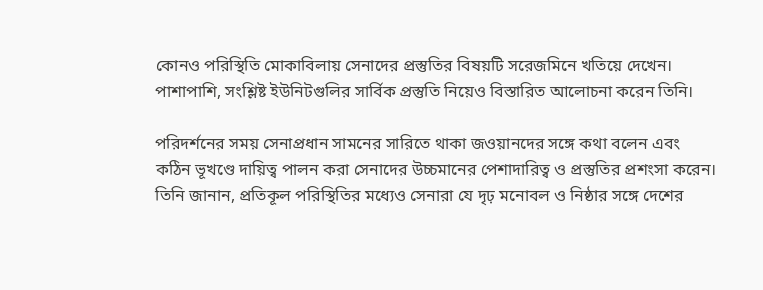কোনও পরিস্থিতি মোকাবিলায় সেনাদের প্রস্তুতির বিষয়টি সরেজমিনে খতিয়ে দেখেন। পাশাপাশি, সংশ্লিষ্ট ইউনিটগুলির সার্বিক প্রস্তুতি নিয়েও বিস্তারিত আলোচনা করেন তিনি।

পরিদর্শনের সময় সেনাপ্রধান সামনের সারিতে থাকা জওয়ানদের সঙ্গে কথা বলেন এবং কঠিন ভূখণ্ডে দায়িত্ব পালন করা সেনাদের উচ্চমানের পেশাদারিত্ব ও প্রস্তুতির প্রশংসা করেন। তিনি জানান, প্রতিকূল পরিস্থিতির মধ্যেও সেনারা যে দৃঢ় মনোবল ও নিষ্ঠার সঙ্গে দেশের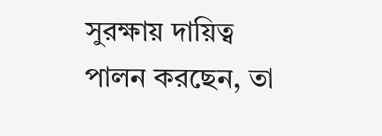সুরক্ষায় দায়িত্ব পালন করছেন, তা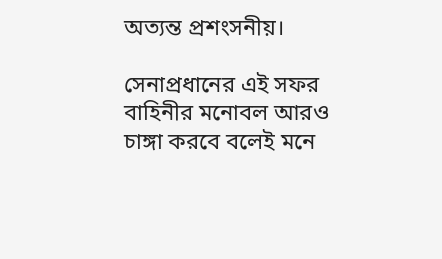অত্যন্ত প্রশংসনীয়।

সেনাপ্রধানের এই সফর বাহিনীর মনোবল আরও চাঙ্গা করবে বলেই মনে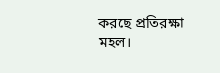করছে প্রতিরক্ষা মহল।